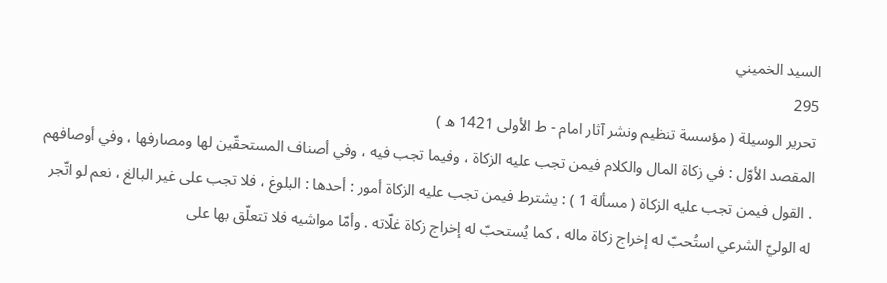السيد الخميني
295
تحرير الوسيلة ( مؤسسة تنظيم ونشر آثار امام - ط الأولى 1421 ه )
المقصد الأوّل : في زكاة المال والكلام فيمن تجب عليه الزكاة ، وفيما تجب فيه ، وفي أصناف المستحقّين لها ومصارفها ، وفي أوصافهم . القول فيمن تجب عليه الزكاة ( مسألة 1 ) : يشترط فيمن تجب عليه الزكاة أمور : أحدها : البلوغ ، فلا تجب على غير البالغ ، نعم لو اتّجر له الوليّ الشرعي استُحبّ له إخراج زكاة ماله ، كما يُستحبّ له إخراج زكاة غلّاته . وأمّا مواشيه فلا تتعلّق بها على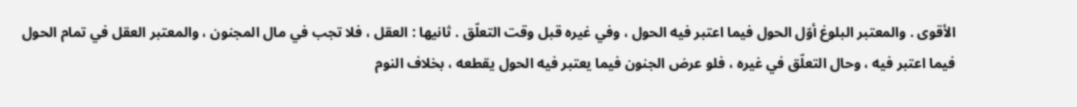الأقوى . والمعتبر البلوغ أوّل الحول فيما اعتبر فيه الحول ، وفي غيره قبل وقت التعلّق . ثانيها : العقل ، فلا تجب في مال المجنون ، والمعتبر العقل في تمام الحول فيما اعتبر فيه ، وحال التعلّق في غيره ، فلو عرض الجنون فيما يعتبر فيه الحول يقطعه ، بخلاف النوم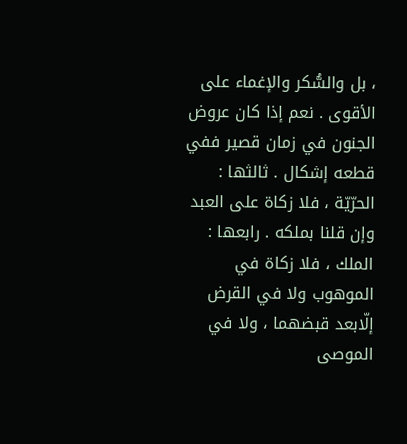، بل والسُّكر والإغماء على الأقوى . نعم إذا كان عروض الجنون في زمان قصير ففي قطعه إشكال . ثالثها : الحرّيّة ، فلا زكاة على العبد وإن قلنا بملكه . رابعها : الملك ، فلا زكاة في الموهوب ولا في القرض إلّابعد قبضهما ، ولا في الموصى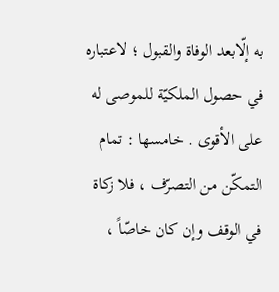به إلّابعد الوفاة والقبول ؛ لاعتباره في حصول الملكيّة للموصى له على الأقوى . خامسها : تمام التمكّن من التصرّف ، فلا زكاة في الوقف وإن كان خاصّاً ،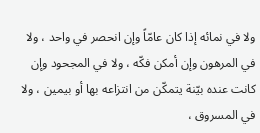ولا في نمائه إذا كان عامّاً وإن انحصر في واحد ، ولا في المرهون وإن أمكن فكّه ، ولا في المجحود وإن كانت عنده بيّنة يتمكّن من انتزاعه بها أو بيمين ، ولا في المسروق ،